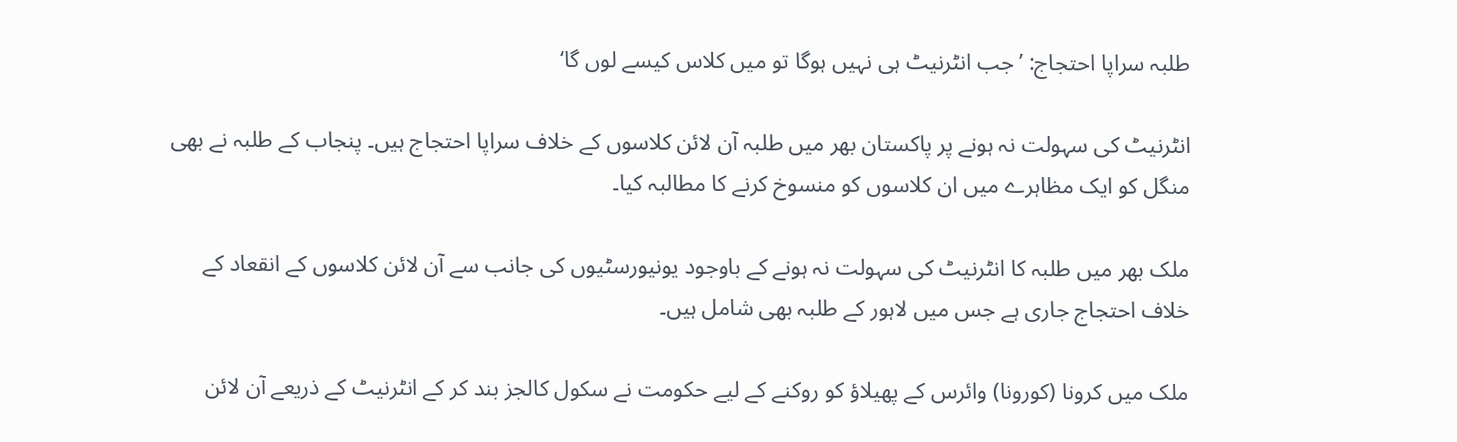طلبہ سراپا احتجاج: ’جب انٹرنیٹ ہی نہیں ہوگا تو میں کلاس کیسے لوں گا‘

انٹرنیٹ کی سہولت نہ ہونے پر پاکستان بھر میں طلبہ آن لائن کلاسوں کے خلاف سراپا احتجاج ہیں۔ پنجاب کے طلبہ نے بھی منگل کو ایک مظاہرے میں ان کلاسوں کو منسوخ کرنے کا مطالبہ کیا۔

ملک بھر میں طلبہ کا انٹرنیٹ کی سہولت نہ ہونے کے باوجود یونیورسٹیوں کی جانب سے آن لائن کلاسوں کے انقعاد کے خلاف احتجاج جاری ہے جس میں لاہور کے طلبہ بھی شامل ہیں۔

ملک میں کرونا (کورونا) وائرس کے پھیلاؤ کو روکنے کے لیے حکومت نے سکول کالجز بند کر کے انٹرنیٹ کے ذریعے آن لائن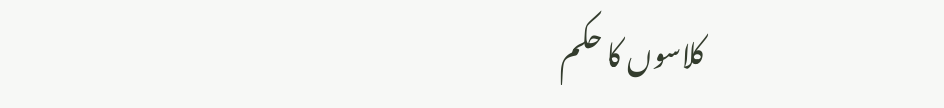کلاسوں کا حکم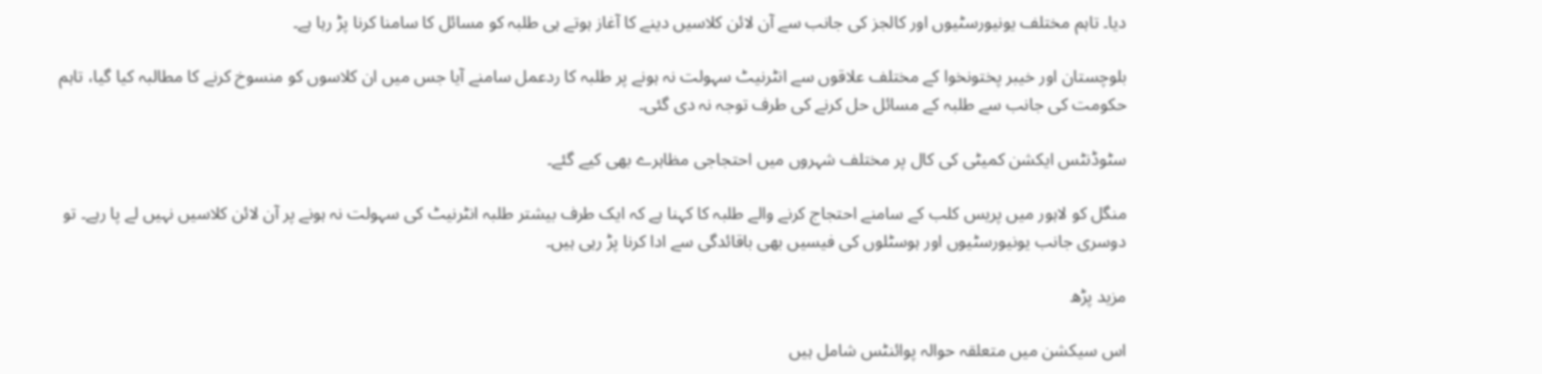دیا۔ تاہم مختلف یونیورسٹیوں اور کالجز کی جانب سے آن لائن کلاسیں دینے کا آغاز ہوتے ہی طلبہ کو مسائل کا سامنا کرنا پڑ رہا ہے۔

بلوچستان اور خیبر پختونخوا کے مختلف علاقوں سے انٹرنیٹ سہولت نہ ہونے پر طلبہ کا ردعمل سامنے آیا جس میں ان کلاسوں کو منسوخ کرنے کا مطالبہ کیا گیا، تاہم حکومت کی جانب سے طلبہ کے مسائل حل کرنے کی طرف توجہ نہ دی گئی۔

سٹوڈنٹس ایکشن کمیٹی کی کال پر مختلف شہروں میں احتجاجی مظاہرے بھی کیے گئے۔

منگل کو لاہور میں پریس کلب کے سامنے احتجاج کرنے والے طلبہ کا کہنا ہے کہ ایک طرف بیشتر طلبہ انٹرنیٹ کی سہولت نہ ہونے پر آن لائن کلاسیں نہیں لے پا رہے۔ تو دوسری جانب یونیورسٹیوں اور ہوسٹلوں کی فیسیں بھی باقائدگی سے ادا کرنا پڑ رہی ہیں۔

مزید پڑھ

اس سیکشن میں متعلقہ حوالہ پوائنٹس شامل ہیں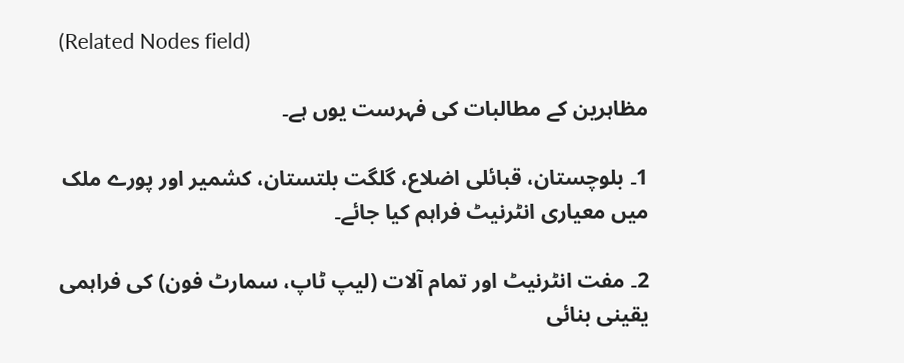(Related Nodes field)

مظاہرین کے مطالبات کی فہرست یوں ہے۔

1۔ بلوچستان، قبائلی اضلاع، گلگت بلتستان، کشمیر اور پورے ملک میں معیاری انٹرنیٹ فراہم کیا جائے۔

2۔ مفت انٹرنیٹ اور تمام آلات (لیپ ٹاپ، سمارٹ فون) کی فراہمی یقینی بنائی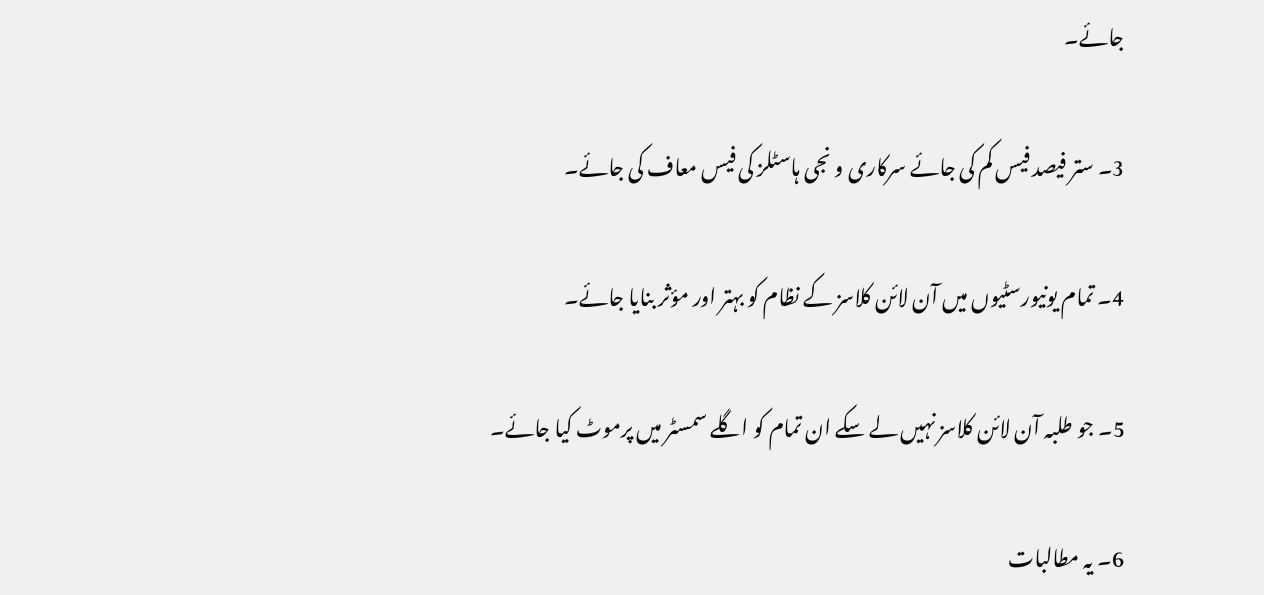جائے۔

3۔ ستر فیصد فیس کم کی جائے سرکاری و نجی ہاسٹلز کی فیس معاف کی جائے۔

4۔ تمام یونیورسٹیوں میں آن لائن کلاسز کے نظام کو بہتر اور مؤثر بنایا جائے۔

5۔ جو طلبہ آن لائن کلاسز نہیں لے سکے ان تمام کو اگلے سمسٹر میں پرموٹ کیا جائے۔

6۔ یہ مطالبات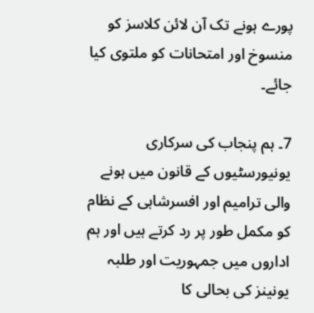پورے ہونے تک آن لائن کلاسز کو منسوخ اور امتحانات کو ملتوی کیا جائے۔

7۔ ہم پنجاب کی سرکاری یونیورسٹیوں کے قانون میں ہونے والی ترامیم اور افسرشاہی کے نظام کو مکمل طور پر رد کرتے ہیں اور ہم اداروں میں جمہوریت اور طلبہ یونینز کی بحالی کا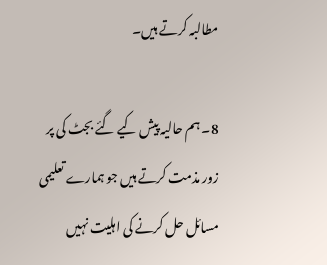مطالبہ کرتے ہیں۔

8۔ ہم حالیہ پیش کیے گئے بجٹ کی پر زور مذمت کرتے ہیں جو ہمارے تعلیمی مسائل حل کرنے کی اہلیت نہیں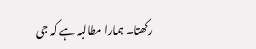رکھتا۔ ہمارا مطالبہ ہے کہ جی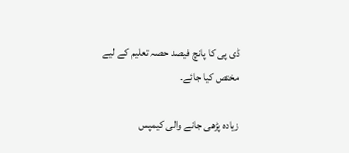ڈی پی کا پانچ فیصد حصہ تعلیم کے لیے مختص کیا جائے۔

زیادہ پڑھی جانے والی کیمپس